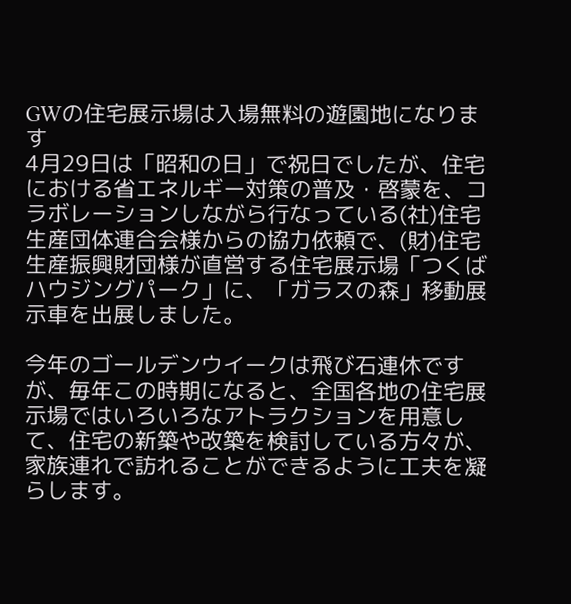GWの住宅展示場は入場無料の遊園地になります
4月29日は「昭和の日」で祝日でしたが、住宅における省エネルギー対策の普及・啓蒙を、コラボレーションしながら行なっている(社)住宅生産団体連合会様からの協力依頼で、(財)住宅生産振興財団様が直営する住宅展示場「つくばハウジングパーク」に、「ガラスの森」移動展示車を出展しました。

今年のゴールデンウイークは飛び石連休ですが、毎年この時期になると、全国各地の住宅展示場ではいろいろなアトラクションを用意して、住宅の新築や改築を検討している方々が、家族連れで訪れることができるように工夫を凝らします。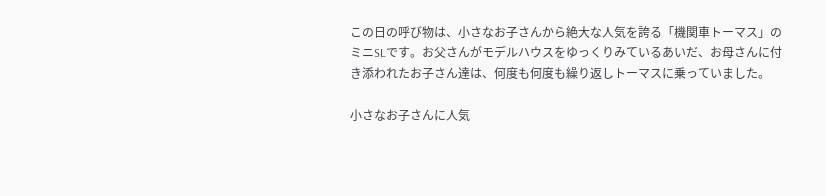この日の呼び物は、小さなお子さんから絶大な人気を誇る「機関車トーマス」のミニSLです。お父さんがモデルハウスをゆっくりみているあいだ、お母さんに付き添われたお子さん達は、何度も何度も繰り返しトーマスに乗っていました。

小さなお子さんに人気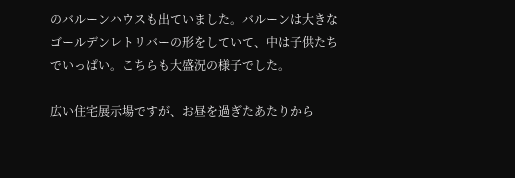のバルーンハウスも出ていました。バルーンは大きなゴールデンレトリバーの形をしていて、中は子供たちでいっぱい。こちらも大盛況の様子でした。

広い住宅展示場ですが、お昼を過ぎたあたりから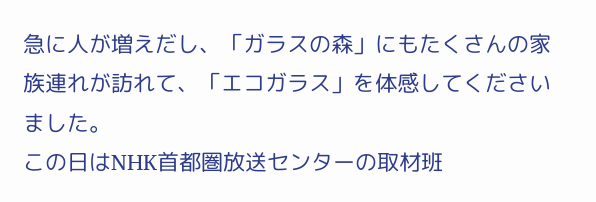急に人が増えだし、「ガラスの森」にもたくさんの家族連れが訪れて、「エコガラス」を体感してくださいました。
この日はNHK首都圏放送センターの取材班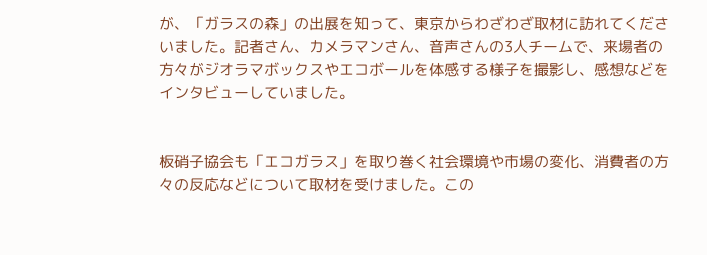が、「ガラスの森」の出展を知って、東京からわざわざ取材に訪れてくださいました。記者さん、カメラマンさん、音声さんの3人チームで、来場者の方々がジオラマボックスやエコボールを体感する様子を撮影し、感想などをインタビューしていました。


板硝子協会も「エコガラス」を取り巻く社会環境や市場の変化、消費者の方々の反応などについて取材を受けました。この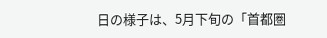日の様子は、5月下旬の「首都圏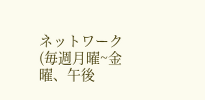ネットワーク(毎週月曜~金曜、午後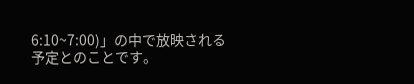6:10~7:00)」の中で放映される予定とのことです。